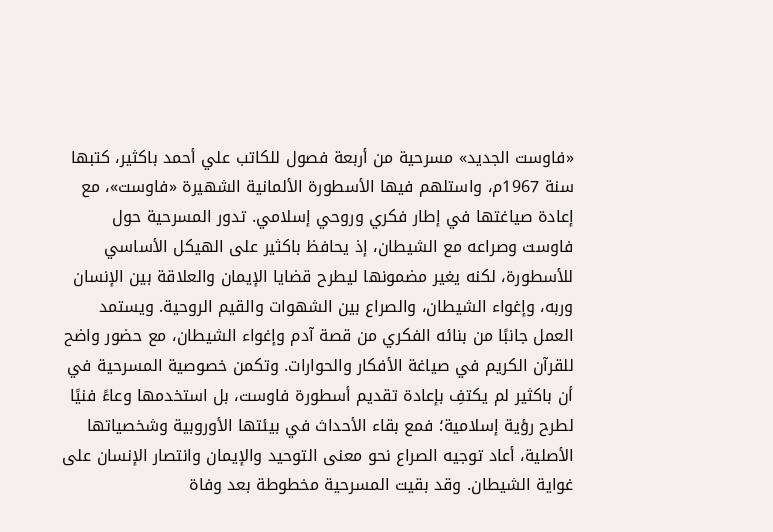«فاوست الجديد» مسرحية من أربعة فصول للكاتب علي أحمد باكثير، كتبها سنة 1967م، واستلهم فيها الأسطورة الألمانية الشهيرة «فاوست»، مع إعادة صياغتها في إطار فكري وروحي إسلامي. تدور المسرحية حول فاوست وصراعه مع الشيطان، إذ يحافظ باكثير على الهيكل الأساسي للأسطورة، لكنه يغير مضمونها ليطرح قضايا الإيمان والعلاقة بين الإنسان وربه، وإغواء الشيطان، والصراع بين الشهوات والقيم الروحية. ويستمد العمل جانبًا من بنائه الفكري من قصة آدم وإغواء الشيطان، مع حضور واضح للقرآن الكريم في صياغة الأفكار والحوارات. وتكمن خصوصية المسرحية في أن باكثير لم يكتفِ بإعادة تقديم أسطورة فاوست، بل استخدمها وعاءً فنيًا لطرح رؤية إسلامية؛ فمع بقاء الأحداث في بيئتها الأوروبية وشخصياتها الأصلية، أعاد توجيه الصراع نحو معنى التوحيد والإيمان وانتصار الإنسان على غواية الشيطان. وقد بقيت المسرحية مخطوطة بعد وفاة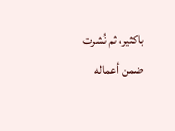باكثير، ثم نُشرت ضمن أعماله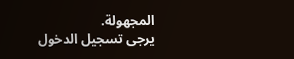المجهولة.
يرجى تسجيل الدخول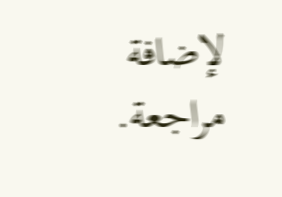لإضافة مراجعة.